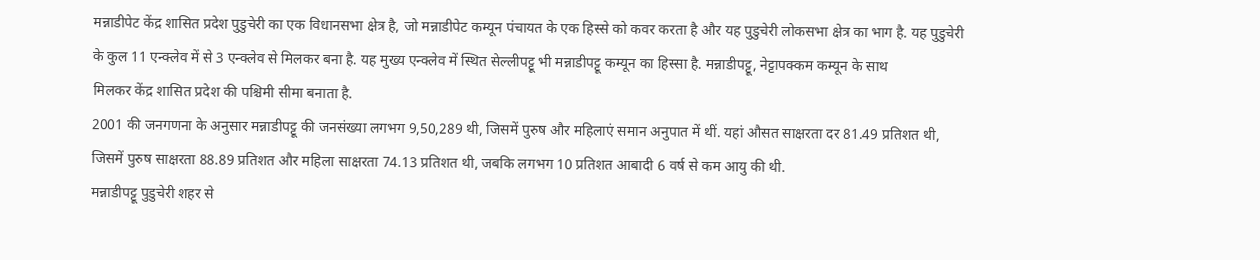मन्नाडीपेट केंद्र शासित प्रदेश पुडुचेरी का एक विधानसभा क्षेत्र है, जो मन्नाडीपेट कम्यून पंचायत के एक हिस्से को कवर करता है और यह पुडुचेरी लोकसभा क्षेत्र का भाग है. यह पुडुचेरी के कुल 11 एन्क्लेव में से 3 एन्क्लेव से मिलकर बना है. यह मुख्य एन्क्लेव में स्थित सेल्लीपट्टू भी मन्नाडीपट्टू कम्यून का हिस्सा है. मन्नाडीपट्टू, नेट्टापक्कम कम्यून के साथ
मिलकर केंद्र शासित प्रदेश की पश्चिमी सीमा बनाता है.
2001 की जनगणना के अनुसार मन्नाडीपट्टू की जनसंख्या लगभग 9,50,289 थी, जिसमें पुरुष और महिलाएं समान अनुपात में थीं. यहां औसत साक्षरता दर 81.49 प्रतिशत थी, जिसमें पुरुष साक्षरता 88.89 प्रतिशत और महिला साक्षरता 74.13 प्रतिशत थी, जबकि लगभग 10 प्रतिशत आबादी 6 वर्ष से कम आयु की थी.
मन्नाडीपट्टू पुडुचेरी शहर से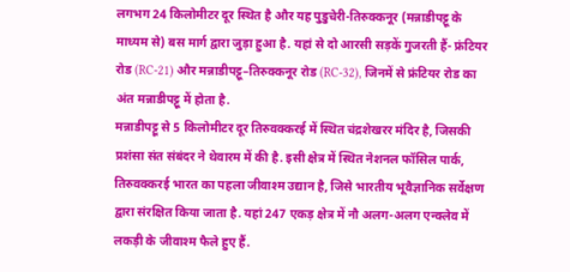लगभग 24 किलोमीटर दूर स्थित है और यह पुडुचेरी-तिरुक्कनूर (मन्नाडीपट्टू के माध्यम से) बस मार्ग द्वारा जुड़ा हुआ है. यहां से दो आरसी सड़कें गुजरती हैं- फ्रंटियर रोड (RC-21) और मन्नाडीपट्टू–तिरुक्कनूर रोड (RC-32), जिनमें से फ्रंटियर रोड का अंत मन्नाडीपट्टू में होता है.
मन्नाडीपट्टू से 5 किलोमीटर दूर तिरुवक्करई में स्थित चंद्रशेखरर मंदिर है, जिसकी प्रशंसा संत संबंदर ने थेवारम में की है. इसी क्षेत्र में स्थित नेशनल फॉसिल पार्क, तिरुवक्करई भारत का पहला जीवाश्म उद्यान है, जिसे भारतीय भूवैज्ञानिक सर्वेक्षण द्वारा संरक्षित किया जाता है. यहां 247 एकड़ क्षेत्र में नौ अलग-अलग एन्क्लेव में लकड़ी के जीवाश्म फैले हुए हैं.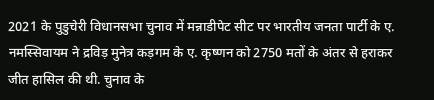2021 के पुडुचेरी विधानसभा चुनाव में मन्नाडीपेट सीट पर भारतीय जनता पार्टी के ए. नमस्सिवायम ने द्रविड़ मुनेत्र कड़गम के ए. कृष्णन को 2750 मतों के अंतर से हराकर जीत हासिल की थी. चुनाव के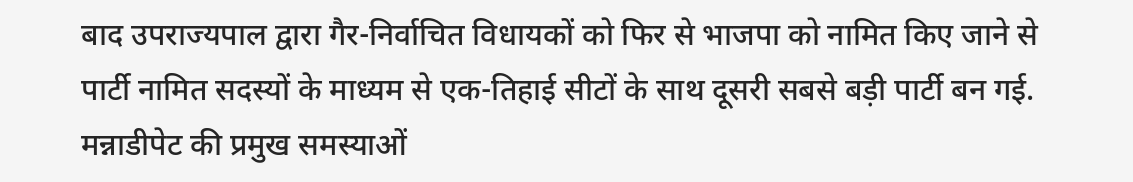बाद उपराज्यपाल द्वारा गैर-निर्वाचित विधायकों को फिर से भाजपा को नामित किए जाने से पार्टी नामित सदस्यों के माध्यम से एक-तिहाई सीटों के साथ दूसरी सबसे बड़ी पार्टी बन गई.
मन्नाडीपेट की प्रमुख समस्याओं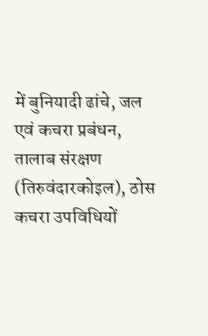में बुनियादी ढांचे, जल एवं कचरा प्रबंधन, तालाब संरक्षण (तिरुवंदारकोइल), ठोस कचरा उपविधियों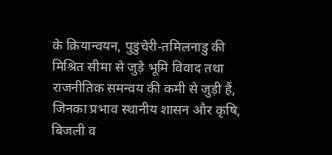के क्रियान्वयन, पुडुचेरी-तमिलनाडु की मिश्रित सीमा से जुड़े भूमि विवाद तथा राजनीतिक समन्वय की कमी से जुड़ी हैं, जिनका प्रभाव स्थानीय शासन और कृषि, बिजली व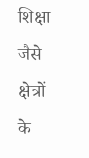शिक्षा जैसे क्षेत्रों के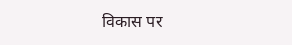विकास पर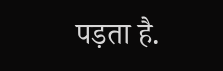पड़ता है.